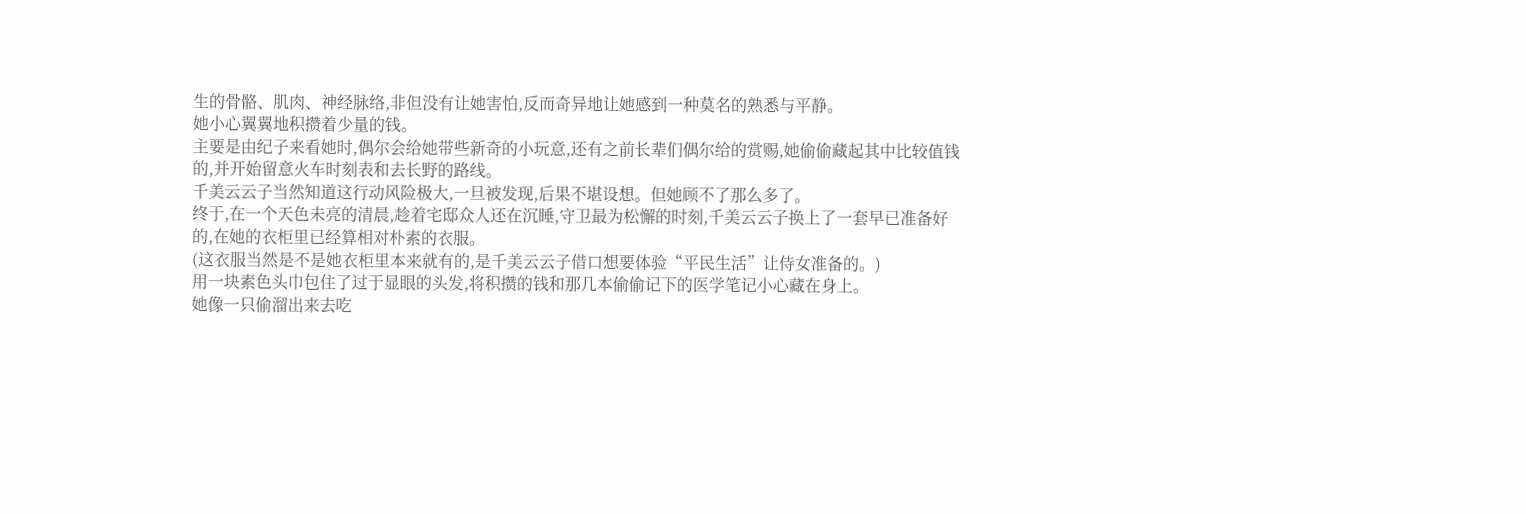生的骨骼、肌肉、神经脉络,非但没有让她害怕,反而奇异地让她感到一种莫名的熟悉与平静。
她小心翼翼地积攒着少量的钱。
主要是由纪子来看她时,偶尔会给她带些新奇的小玩意,还有之前长辈们偶尔给的赏赐,她偷偷藏起其中比较值钱的,并开始留意火车时刻表和去长野的路线。
千美云云子当然知道这行动风险极大,一旦被发现,后果不堪设想。但她顾不了那么多了。
终于,在一个天色未亮的清晨,趁着宅邸众人还在沉睡,守卫最为松懈的时刻,千美云云子换上了一套早已准备好的,在她的衣柜里已经算相对朴素的衣服。
(这衣服当然是不是她衣柜里本来就有的,是千美云云子借口想要体验“平民生活”让侍女准备的。)
用一块素色头巾包住了过于显眼的头发,将积攒的钱和那几本偷偷记下的医学笔记小心藏在身上。
她像一只偷溜出来去吃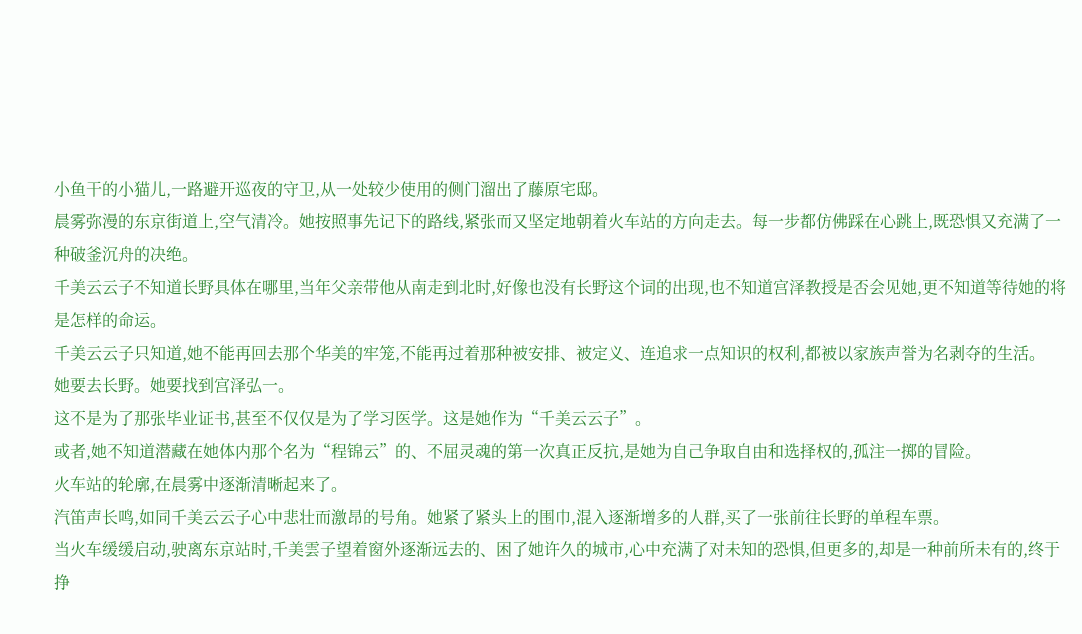小鱼干的小猫儿,一路避开巡夜的守卫,从一处较少使用的侧门溜出了藤原宅邸。
晨雾弥漫的东京街道上,空气清冷。她按照事先记下的路线,紧张而又坚定地朝着火车站的方向走去。每一步都仿佛踩在心跳上,既恐惧又充满了一种破釜沉舟的决绝。
千美云云子不知道长野具体在哪里,当年父亲带他从南走到北时,好像也没有长野这个词的出现,也不知道宫泽教授是否会见她,更不知道等待她的将是怎样的命运。
千美云云子只知道,她不能再回去那个华美的牢笼,不能再过着那种被安排、被定义、连追求一点知识的权利,都被以家族声誉为名剥夺的生活。
她要去长野。她要找到宫泽弘一。
这不是为了那张毕业证书,甚至不仅仅是为了学习医学。这是她作为“千美云云子”。
或者,她不知道潜藏在她体内那个名为“程锦云”的、不屈灵魂的第一次真正反抗,是她为自己争取自由和选择权的,孤注一掷的冒险。
火车站的轮廓,在晨雾中逐渐清晰起来了。
汽笛声长鸣,如同千美云云子心中悲壮而激昂的号角。她紧了紧头上的围巾,混入逐渐增多的人群,买了一张前往长野的单程车票。
当火车缓缓启动,驶离东京站时,千美雲子望着窗外逐渐远去的、困了她许久的城市,心中充满了对未知的恐惧,但更多的,却是一种前所未有的,终于挣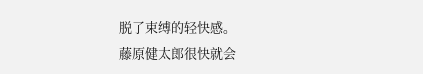脱了束缚的轻快感。
藤原健太郎很快就会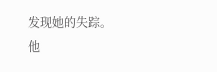发现她的失踪。
他